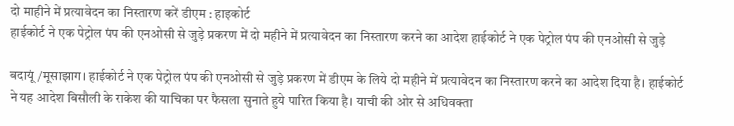दो माहीने में प्रत्यावेदन का निस्तारण करें डीएम : हाइकोर्ट
हाईकोर्ट ने एक पेट्रोल पंप की एनओसी से जुड़े प्रकरण में दो महीने में प्रत्यावेदन का निस्तारण करने का आदेश हाईकोर्ट ने एक पेट्रोल पंप की एनओसी से जुड़े

बदायूं/मूसाझाग। हाईकोर्ट ने एक पेट्रोल पंप की एनओसी से जुड़े प्रकरण में डीएम के लिये दो महीने में प्रत्यावेदन का निस्तारण करने का आदेश दिया है। हाईकोर्ट ने यह आदेश बिसौली के राकेश की याचिका पर फैसला सुनाते हुये पारित किया है। याची की ओर से अधिवक्ता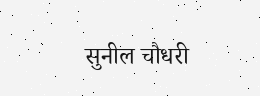सुनील चौधरी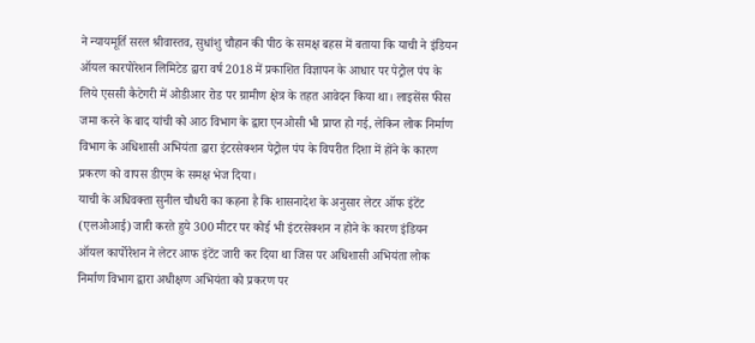ने न्यायमूर्ति सरल श्रीवास्तव, सुधांशु चौहान की पीठ के समक्ष बहस में बताया कि याची ने इंडियन ऑयल कारपोरेशन लिमिटेड द्वारा वर्ष 2018 में प्रकाशित विज्ञापन के आधार पर पेट्रोल पंप के लिये एससी कैटेगरी में ओडीआर रोड पर ग्रामीण क्षेत्र के तहत आवेदन किया था। लाइसेंस फीस जमा करने के बाद यांची को आठ विभाग के द्वारा एनओसी भी प्राप्त हो गई, लेकिन लोक निर्माण विभाग के अधिशासी अभियंता द्वारा इंटरसेक्शन पेट्रोल पंप के विपरीत दिशा में होंने के कारण प्रकरण को वापस डीएम के समक्ष भेज दिया।
याची के अधिवक्ता सुनील चौधरी का कहना है कि शासनादेश के अनुसार लेटर ऑफ इंटेंट (एलओआई) जारी करते हुये 300 मीटर पर कोई भी इंटरसेक्शन न होने के कारण इंडियन ऑयल कार्पोरेशन ने लेटर आफ इंटेंट जारी कर दिया था जिस पर अधिशासी अभियंता लोक निर्माण विभाग द्वारा अधीक्षण अभियंता को प्रकरण पर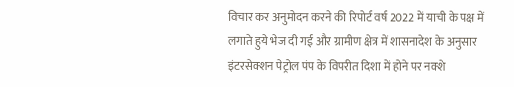विचार कर अनुमोदन करने की रिपोर्ट वर्ष 2022 में याची के पक्ष में लगाते हुये भेज दी गई और ग्रामीण क्षेत्र में शासनादेश के अनुसार इंटरसेक्शन पेट्रोल पंप के विपरीत दिशा में होने पर नक्शे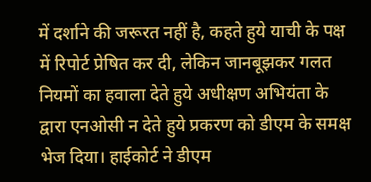में दर्शाने की जरूरत नहीं है, कहते हुये याची के पक्ष में रिपोर्ट प्रेषित कर दी, लेकिन जानबूझकर गलत नियमों का हवाला देते हुये अधीक्षण अभियंता के द्वारा एनओसी न देते हुये प्रकरण को डीएम के समक्ष भेज दिया। हाईकोर्ट ने डीएम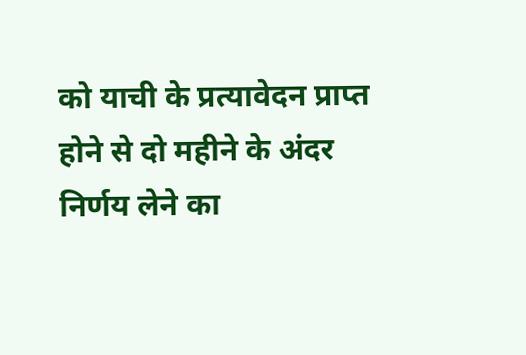को याची के प्रत्यावेदन प्राप्त होने से दो महीने के अंदर निर्णय लेने का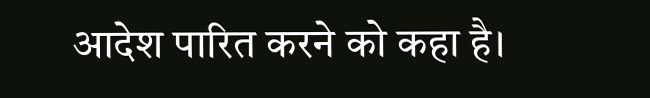आदेश पारित करने को कहा है।